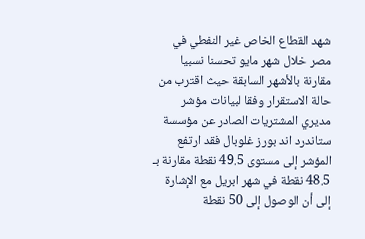شهد القطاع الخاص غير النفطي في مصر خلال شهر مايو تحسنا نسبيا مقارنة بالأشهر السابقة حيث اقترب من حالة الاستقرار وفقا لبيانات مؤشر مديري المشتريات الصادر عن مؤسسة ستاندرد اند بورز غلوبال فقد ارتفع المؤشر إلى مستوى 49.5 نقطة مقارنة بـ 48.5 نقطة في شهر ابريل مع الإشارة إلى أن الوصول إلى 50 نقطة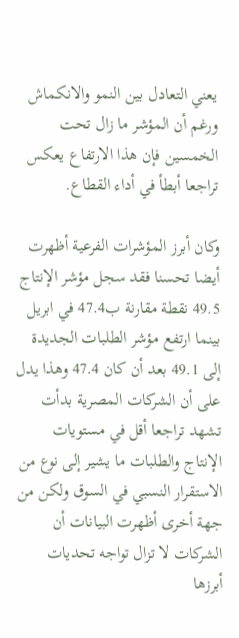يعني التعادل بين النمو والانكماش ورغم أن المؤشر ما زال تحت الخمسين فإن هذا الارتفاع يعكس تراجعا أبطأ في أداء القطاع.

وكان أبرز المؤشرات الفرعية أظهرت أيضا تحسنا فقد سجل مؤشر الإنتاج 49.5 نقطة مقارنة ب47.4 في ابريل بينما ارتفع مؤشر الطلبات الجديدة إلى 49.1 بعد أن كان 47.4 وهذا يدل على أن الشركات المصرية بدأت تشهد تراجعا أقل في مستويات الإنتاج والطلبات ما يشير إلى نوع من الاستقرار النسبي في السوق ولكن من جهة أخرى أظهرت البيانات أن الشركات لا تزال تواجه تحديات أبرزها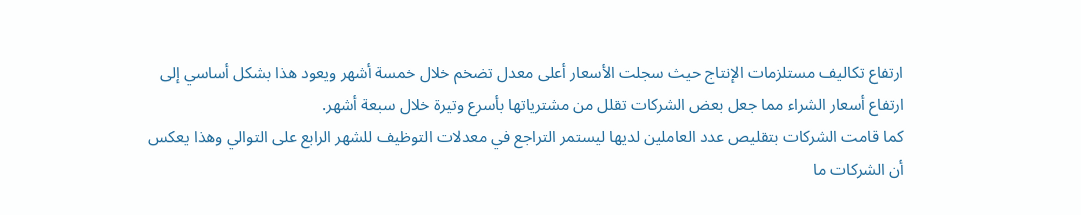ارتفاع تكاليف مستلزمات الإنتاج حيث سجلت الأسعار أعلى معدل تضخم خلال خمسة أشهر ويعود هذا بشكل أساسي إلى ارتفاع أسعار الشراء مما جعل بعض الشركات تقلل من مشترياتها بأسرع وتيرة خلال سبعة أشهر.
كما قامت الشركات بتقليص عدد العاملين لديها ليستمر التراجع في معدلات التوظيف للشهر الرابع على التوالي وهذا يعكس أن الشركات ما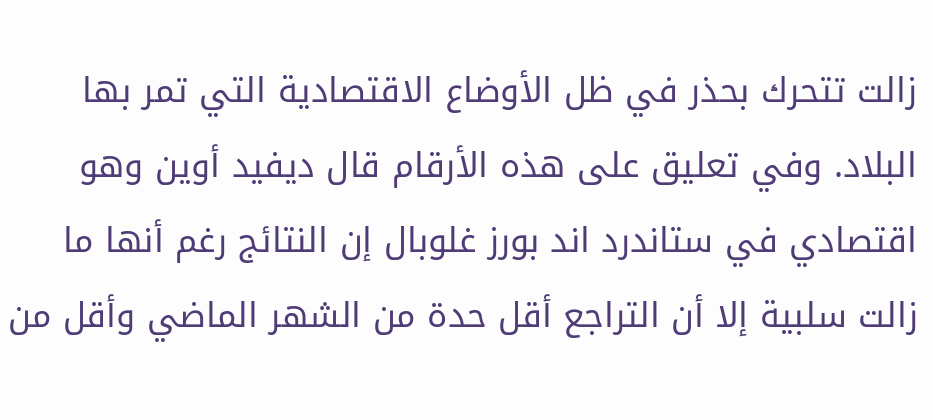زالت تتحرك بحذر في ظل الأوضاع الاقتصادية التي تمر بها البلاد. وفي تعليق على هذه الأرقام قال ديفيد أوين وهو اقتصادي في ستاندرد اند بورز غلوبال إن النتائج رغم أنها ما زالت سلبية إلا أن التراجع أقل حدة من الشهر الماضي وأقل من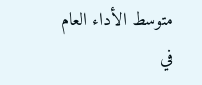متوسط الأداء العام في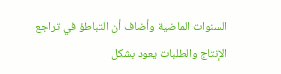السنوات الماضية وأضاف أن التباطؤ في تراجع الإنتاج والطلبات يعود بشكل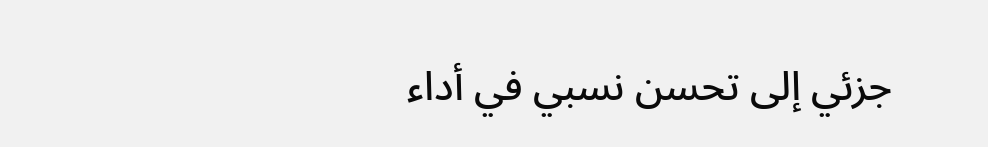جزئي إلى تحسن نسبي في أداء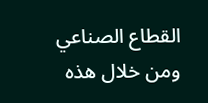القطاع الصناعي ومن خلال هذه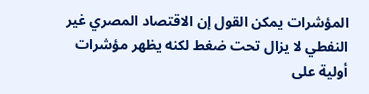المؤشرات يمكن القول إن الاقتصاد المصري غير النفطي لا يزال تحت ضغط لكنه يظهر مؤشرات أولية على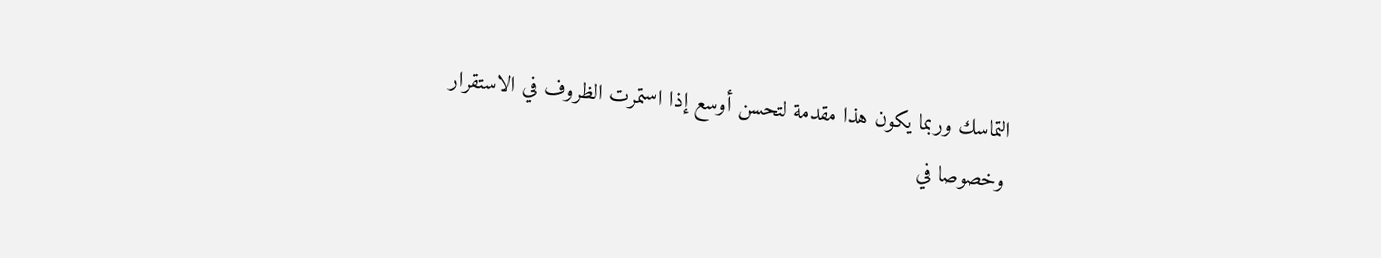التماسك وربما يكون هذا مقدمة لتحسن أوسع إذا استمرت الظروف في الاستقرار وخصوصا في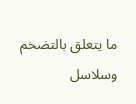ما يتعلق بالتضخم وسلاسل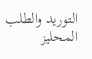التوريد والطلب المحليز